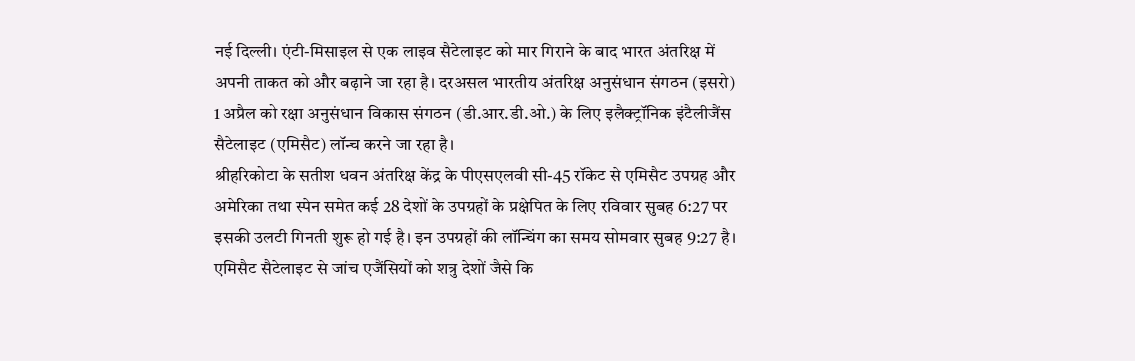नई दिल्ली। एंटी-मिसाइल से एक लाइव सैटेलाइट को मार गिराने के बाद भारत अंतरिक्ष में अपनी ताकत को और बढ़ाने जा रहा है। दरअसल भारतीय अंतरिक्ष अनुसंधान संगठन (इसरो) 1 अप्रैल को रक्षा अनुसंधान विकास संगठन (डी.आर.डी.ओ.) के लिए इलैक्ट्रॉनिक इंटैलीजैंस सैटेलाइट (एमिसैट) लॉन्च करने जा रहा है।
श्रीहरिकोटा के सतीश धवन अंतरिक्ष केंद्र के पीएसएलवी सी-45 रॉकेट से एमिसैट उपग्रह और अमेरिका तथा स्पेन समेत कई 28 देशों के उपग्रहों के प्रक्षेपित के लिए रविवार सुबह 6:27 पर इसकी उलटी गिनती शुरू हो गई है। इन उपग्रहों की लॉन्चिंग का समय सोमवार सुबह 9:27 है। एमिसैट सैटेलाइट से जांच एजैंसियों को शत्रु देशों जैसे कि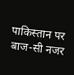पाकिस्तान पर बाज-सी नजर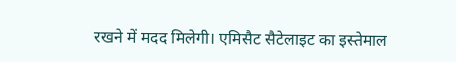रखने में मदद मिलेगी। एमिसैट सैटेलाइट का इस्तेमाल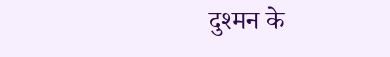दुश्मन के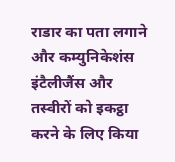राडार का पता लगाने और कम्युनिकेशंस इंटैलीजैंस और तस्वीरों को इकट्ठा करने के लिए किया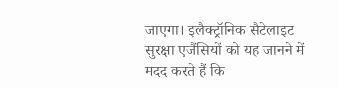जाएगा। इलैक्ट्रॉनिक सैटेलाइट सुरक्षा एजैंसियों को यह जानने में मदद करते हैं कि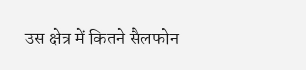उस क्षेत्र में कितने सैलफोन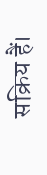सक्रिय हैं।